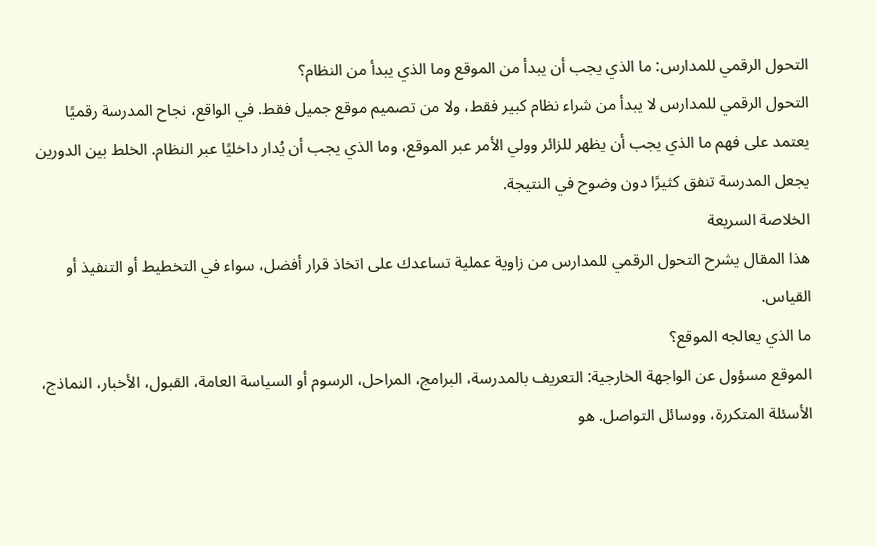التحول الرقمي للمدارس: ما الذي يجب أن يبدأ من الموقع وما الذي يبدأ من النظام؟
التحول الرقمي للمدارس لا يبدأ من شراء نظام كبير فقط، ولا من تصميم موقع جميل فقط. في الواقع، نجاح المدرسة رقميًا يعتمد على فهم ما الذي يجب أن يظهر للزائر وولي الأمر عبر الموقع، وما الذي يجب أن يُدار داخليًا عبر النظام. الخلط بين الدورين يجعل المدرسة تنفق كثيرًا دون وضوح في النتيجة.
الخلاصة السريعة
هذا المقال يشرح التحول الرقمي للمدارس من زاوية عملية تساعدك على اتخاذ قرار أفضل، سواء في التخطيط أو التنفيذ أو القياس.
ما الذي يعالجه الموقع؟
الموقع مسؤول عن الواجهة الخارجية: التعريف بالمدرسة، البرامج، المراحل، الرسوم أو السياسة العامة، القبول، الأخبار، النماذج، الأسئلة المتكررة، ووسائل التواصل. هو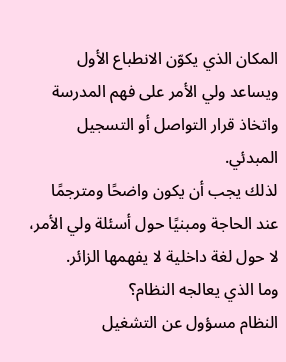المكان الذي يكوّن الانطباع الأول ويساعد ولي الأمر على فهم المدرسة واتخاذ قرار التواصل أو التسجيل المبدئي.
لذلك يجب أن يكون واضحًا ومترجمًا عند الحاجة ومبنيًا حول أسئلة ولي الأمر، لا حول لغة داخلية لا يفهمها الزائر.
وما الذي يعالجه النظام؟
النظام مسؤول عن التشغيل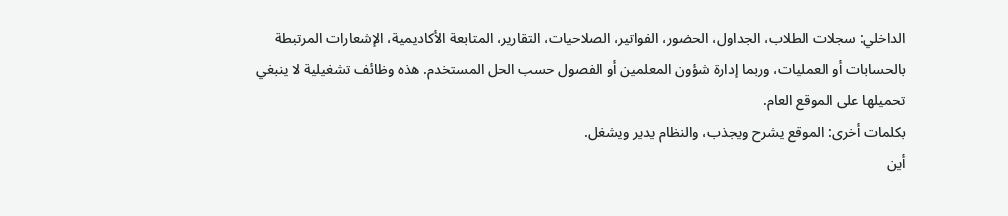الداخلي: سجلات الطلاب، الجداول، الحضور، الفواتير، الصلاحيات، التقارير، المتابعة الأكاديمية، الإشعارات المرتبطة بالحسابات أو العمليات، وربما إدارة شؤون المعلمين أو الفصول حسب الحل المستخدم. هذه وظائف تشغيلية لا ينبغي تحميلها على الموقع العام.
بكلمات أخرى: الموقع يشرح ويجذب، والنظام يدير ويشغل.
أين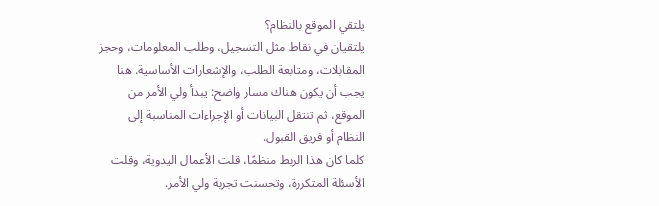يلتقي الموقع بالنظام؟
يلتقيان في نقاط مثل التسجيل، وطلب المعلومات، وحجز المقابلات، ومتابعة الطلب، والإشعارات الأساسية. هنا يجب أن يكون هناك مسار واضح: يبدأ ولي الأمر من الموقع، ثم تنتقل البيانات أو الإجراءات المناسبة إلى النظام أو فريق القبول.
كلما كان هذا الربط منظمًا، قلت الأعمال اليدوية، وقلت الأسئلة المتكررة، وتحسنت تجربة ولي الأمر.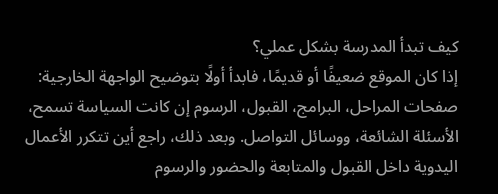كيف تبدأ المدرسة بشكل عملي؟
إذا كان الموقع ضعيفًا أو قديمًا، فابدأ أولًا بتوضيح الواجهة الخارجية: صفحات المراحل، البرامج، القبول، الرسوم إن كانت السياسة تسمح، الأسئلة الشائعة، ووسائل التواصل. وبعد ذلك، راجع أين تتكرر الأعمال اليدوية داخل القبول والمتابعة والحضور والرسوم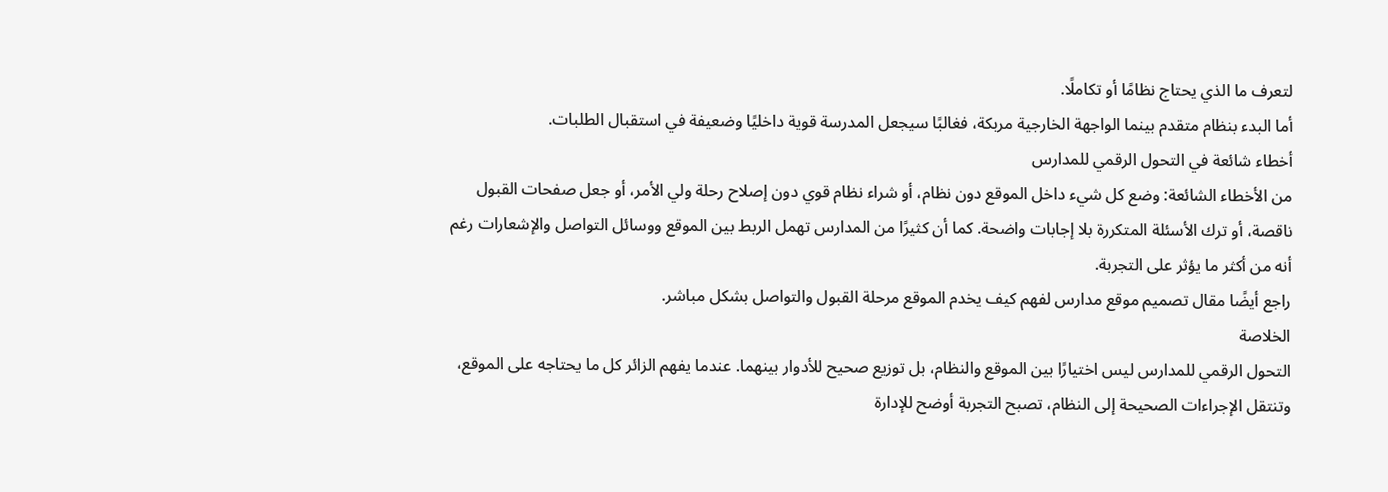لتعرف ما الذي يحتاج نظامًا أو تكاملًا.
أما البدء بنظام متقدم بينما الواجهة الخارجية مربكة، فغالبًا سيجعل المدرسة قوية داخليًا وضعيفة في استقبال الطلبات.
أخطاء شائعة في التحول الرقمي للمدارس
من الأخطاء الشائعة: وضع كل شيء داخل الموقع دون نظام، أو شراء نظام قوي دون إصلاح رحلة ولي الأمر، أو جعل صفحات القبول ناقصة، أو ترك الأسئلة المتكررة بلا إجابات واضحة. كما أن كثيرًا من المدارس تهمل الربط بين الموقع ووسائل التواصل والإشعارات رغم أنه من أكثر ما يؤثر على التجربة.
راجع أيضًا مقال تصميم موقع مدارس لفهم كيف يخدم الموقع مرحلة القبول والتواصل بشكل مباشر.
الخلاصة
التحول الرقمي للمدارس ليس اختيارًا بين الموقع والنظام، بل توزيع صحيح للأدوار بينهما. عندما يفهم الزائر كل ما يحتاجه على الموقع، وتنتقل الإجراءات الصحيحة إلى النظام، تصبح التجربة أوضح للإدارة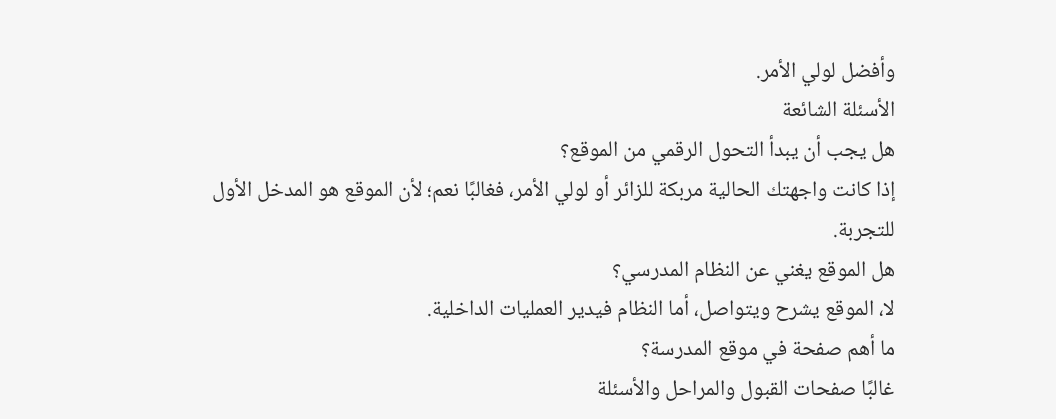وأفضل لولي الأمر.
الأسئلة الشائعة
هل يجب أن يبدأ التحول الرقمي من الموقع؟
إذا كانت واجهتك الحالية مربكة للزائر أو لولي الأمر، فغالبًا نعم؛ لأن الموقع هو المدخل الأول للتجربة.
هل الموقع يغني عن النظام المدرسي؟
لا، الموقع يشرح ويتواصل، أما النظام فيدير العمليات الداخلية.
ما أهم صفحة في موقع المدرسة؟
غالبًا صفحات القبول والمراحل والأسئلة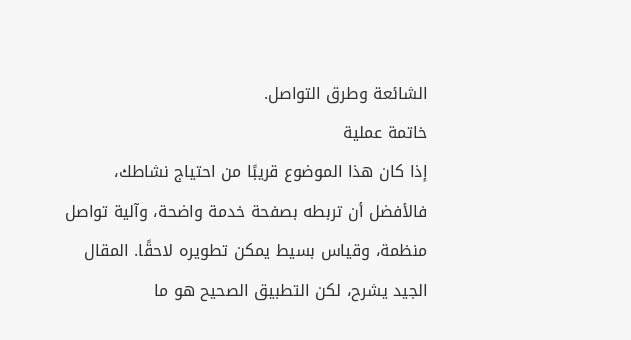الشائعة وطرق التواصل.
خاتمة عملية
إذا كان هذا الموضوع قريبًا من احتياج نشاطك، فالأفضل أن تربطه بصفحة خدمة واضحة، وآلية تواصل منظمة، وقياس بسيط يمكن تطويره لاحقًا. المقال الجيد يشرح، لكن التطبيق الصحيح هو ما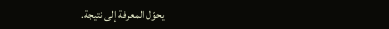يحوّل المعرفة إلى نتيجة.